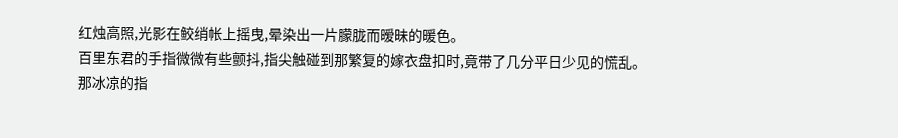红烛高照,光影在鲛绡帐上摇曳,晕染出一片朦胧而暧昧的暖色。
百里东君的手指微微有些颤抖,指尖触碰到那繁复的嫁衣盘扣时,竟带了几分平日少见的慌乱。
那冰凉的指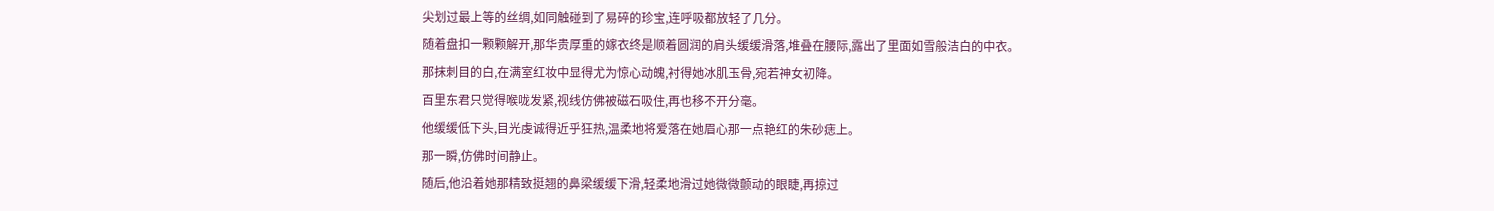尖划过最上等的丝绸,如同触碰到了易碎的珍宝,连呼吸都放轻了几分。
随着盘扣一颗颗解开,那华贵厚重的嫁衣终是顺着圆润的肩头缓缓滑落,堆叠在腰际,露出了里面如雪般洁白的中衣。
那抹刺目的白,在满室红妆中显得尤为惊心动魄,衬得她冰肌玉骨,宛若神女初降。
百里东君只觉得喉咙发紧,视线仿佛被磁石吸住,再也移不开分毫。
他缓缓低下头,目光虔诚得近乎狂热,温柔地将爱落在她眉心那一点艳红的朱砂痣上。
那一瞬,仿佛时间静止。
随后,他沿着她那精致挺翘的鼻梁缓缓下滑,轻柔地滑过她微微颤动的眼睫,再掠过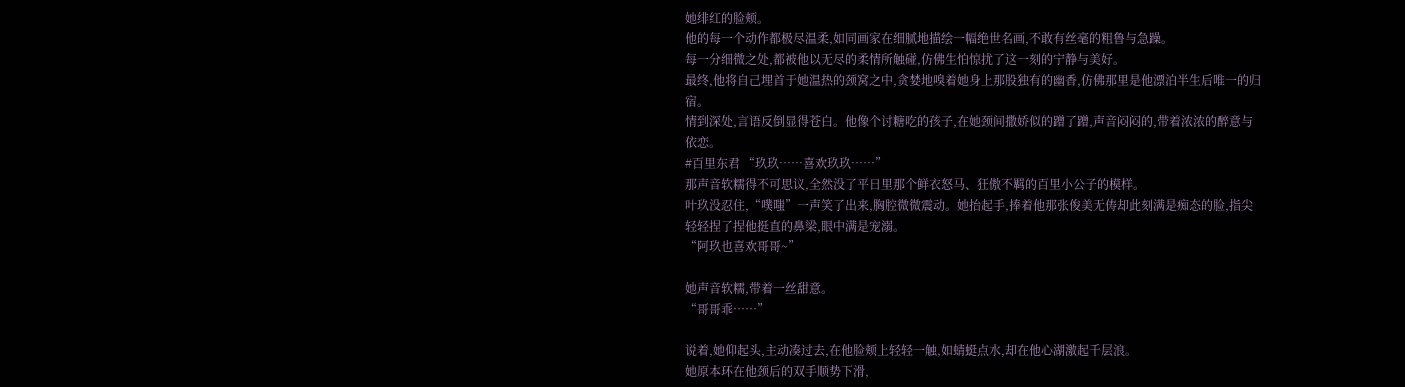她绯红的脸颊。
他的每一个动作都极尽温柔,如同画家在细腻地描绘一幅绝世名画,不敢有丝毫的粗鲁与急躁。
每一分细微之处,都被他以无尽的柔情所触碰,仿佛生怕惊扰了这一刻的宁静与美好。
最终,他将自己埋首于她温热的颈窝之中,贪婪地嗅着她身上那股独有的幽香,仿佛那里是他漂泊半生后唯一的归宿。
情到深处,言语反倒显得苍白。他像个讨糖吃的孩子,在她颈间撒娇似的蹭了蹭,声音闷闷的,带着浓浓的醉意与依恋。
#百里东君 “玖玖……喜欢玖玖……”
那声音软糯得不可思议,全然没了平日里那个鲜衣怒马、狂傲不羁的百里小公子的模样。
叶玖没忍住,“噗嗤”一声笑了出来,胸腔微微震动。她抬起手,捧着他那张俊美无俦却此刻满是痴态的脸,指尖轻轻捏了捏他挺直的鼻梁,眼中满是宠溺。
“阿玖也喜欢哥哥~”

她声音软糯,带着一丝甜意。
“哥哥乖……”

说着,她仰起头,主动凑过去,在他脸颊上轻轻一触,如蜻蜓点水,却在他心湖激起千层浪。
她原本环在他颈后的双手顺势下滑,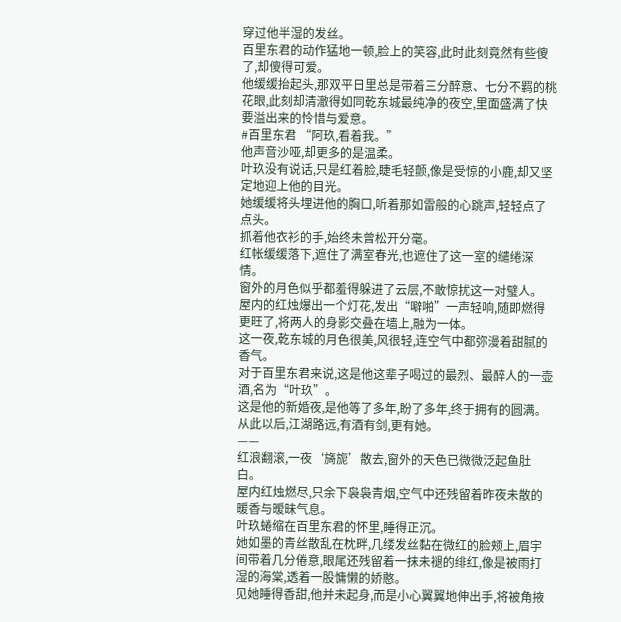穿过他半湿的发丝。
百里东君的动作猛地一顿,脸上的笑容,此时此刻竟然有些傻了,却傻得可爱。
他缓缓抬起头,那双平日里总是带着三分醉意、七分不羁的桃花眼,此刻却清澈得如同乾东城最纯净的夜空,里面盛满了快要溢出来的怜惜与爱意。
#百里东君 “阿玖,看着我。”
他声音沙哑,却更多的是温柔。
叶玖没有说话,只是红着脸,睫毛轻颤,像是受惊的小鹿,却又坚定地迎上他的目光。
她缓缓将头埋进他的胸口,听着那如雷般的心跳声,轻轻点了点头。
抓着他衣衫的手,始终未曾松开分毫。
红帐缓缓落下,遮住了满室春光,也遮住了这一室的缱绻深情。
窗外的月色似乎都羞得躲进了云层,不敢惊扰这一对璧人。
屋内的红烛爆出一个灯花,发出“噼啪”一声轻响,随即燃得更旺了,将两人的身影交叠在墙上,融为一体。
这一夜,乾东城的月色很美,风很轻,连空气中都弥漫着甜腻的香气。
对于百里东君来说,这是他这辈子喝过的最烈、最醉人的一壶酒,名为“叶玖”。
这是他的新婚夜,是他等了多年,盼了多年,终于拥有的圆满。从此以后,江湖路远,有酒有剑,更有她。
——
红浪翻滚,一夜‘旖旎’散去,窗外的天色已微微泛起鱼肚白。
屋内红烛燃尽,只余下袅袅青烟,空气中还残留着昨夜未散的暖香与暧昧气息。
叶玖蜷缩在百里东君的怀里,睡得正沉。
她如墨的青丝散乱在枕畔,几缕发丝黏在微红的脸颊上,眉宇间带着几分倦意,眼尾还残留着一抹未褪的绯红,像是被雨打湿的海棠,透着一股慵懒的娇憨。
见她睡得香甜,他并未起身,而是小心翼翼地伸出手,将被角掖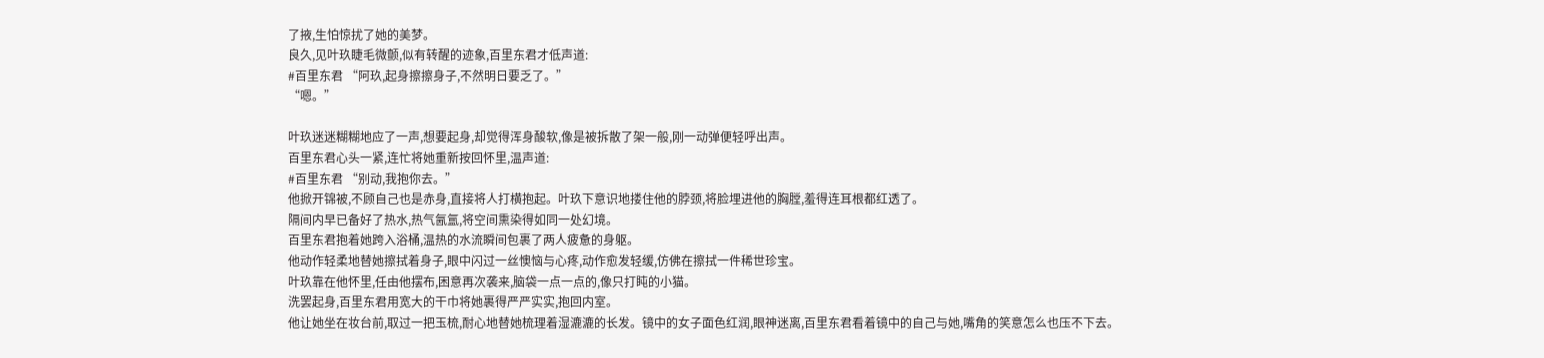了掖,生怕惊扰了她的美梦。
良久,见叶玖睫毛微颤,似有转醒的迹象,百里东君才低声道:
#百里东君 “阿玖,起身擦擦身子,不然明日要乏了。”
“嗯。”

叶玖迷迷糊糊地应了一声,想要起身,却觉得浑身酸软,像是被拆散了架一般,刚一动弹便轻呼出声。
百里东君心头一紧,连忙将她重新按回怀里,温声道:
#百里东君 “别动,我抱你去。”
他掀开锦被,不顾自己也是赤身,直接将人打横抱起。叶玖下意识地搂住他的脖颈,将脸埋进他的胸膛,羞得连耳根都红透了。
隔间内早已备好了热水,热气氤氲,将空间熏染得如同一处幻境。
百里东君抱着她跨入浴桶,温热的水流瞬间包裹了两人疲惫的身躯。
他动作轻柔地替她擦拭着身子,眼中闪过一丝懊恼与心疼,动作愈发轻缓,仿佛在擦拭一件稀世珍宝。
叶玖靠在他怀里,任由他摆布,困意再次袭来,脑袋一点一点的,像只打盹的小猫。
洗罢起身,百里东君用宽大的干巾将她裹得严严实实,抱回内室。
他让她坐在妆台前,取过一把玉梳,耐心地替她梳理着湿漉漉的长发。镜中的女子面色红润,眼神迷离,百里东君看着镜中的自己与她,嘴角的笑意怎么也压不下去。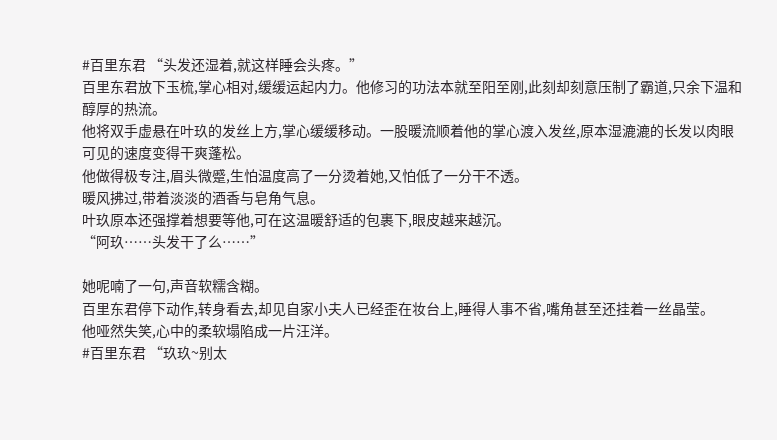#百里东君 “头发还湿着,就这样睡会头疼。”
百里东君放下玉梳,掌心相对,缓缓运起内力。他修习的功法本就至阳至刚,此刻却刻意压制了霸道,只余下温和醇厚的热流。
他将双手虚悬在叶玖的发丝上方,掌心缓缓移动。一股暖流顺着他的掌心渡入发丝,原本湿漉漉的长发以肉眼可见的速度变得干爽蓬松。
他做得极专注,眉头微蹙,生怕温度高了一分烫着她,又怕低了一分干不透。
暖风拂过,带着淡淡的酒香与皂角气息。
叶玖原本还强撑着想要等他,可在这温暖舒适的包裹下,眼皮越来越沉。
“阿玖……头发干了么……”

她呢喃了一句,声音软糯含糊。
百里东君停下动作,转身看去,却见自家小夫人已经歪在妆台上,睡得人事不省,嘴角甚至还挂着一丝晶莹。
他哑然失笑,心中的柔软塌陷成一片汪洋。
#百里东君 “玖玖~别太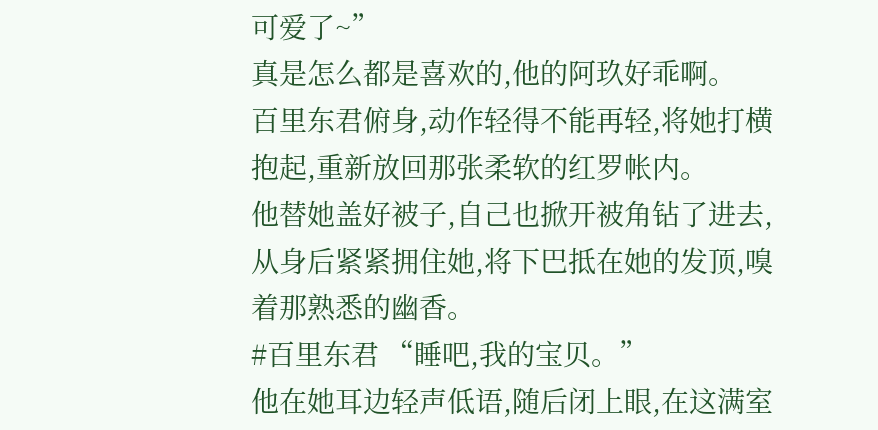可爱了~”
真是怎么都是喜欢的,他的阿玖好乖啊。
百里东君俯身,动作轻得不能再轻,将她打横抱起,重新放回那张柔软的红罗帐内。
他替她盖好被子,自己也掀开被角钻了进去,从身后紧紧拥住她,将下巴抵在她的发顶,嗅着那熟悉的幽香。
#百里东君 “睡吧,我的宝贝。”
他在她耳边轻声低语,随后闭上眼,在这满室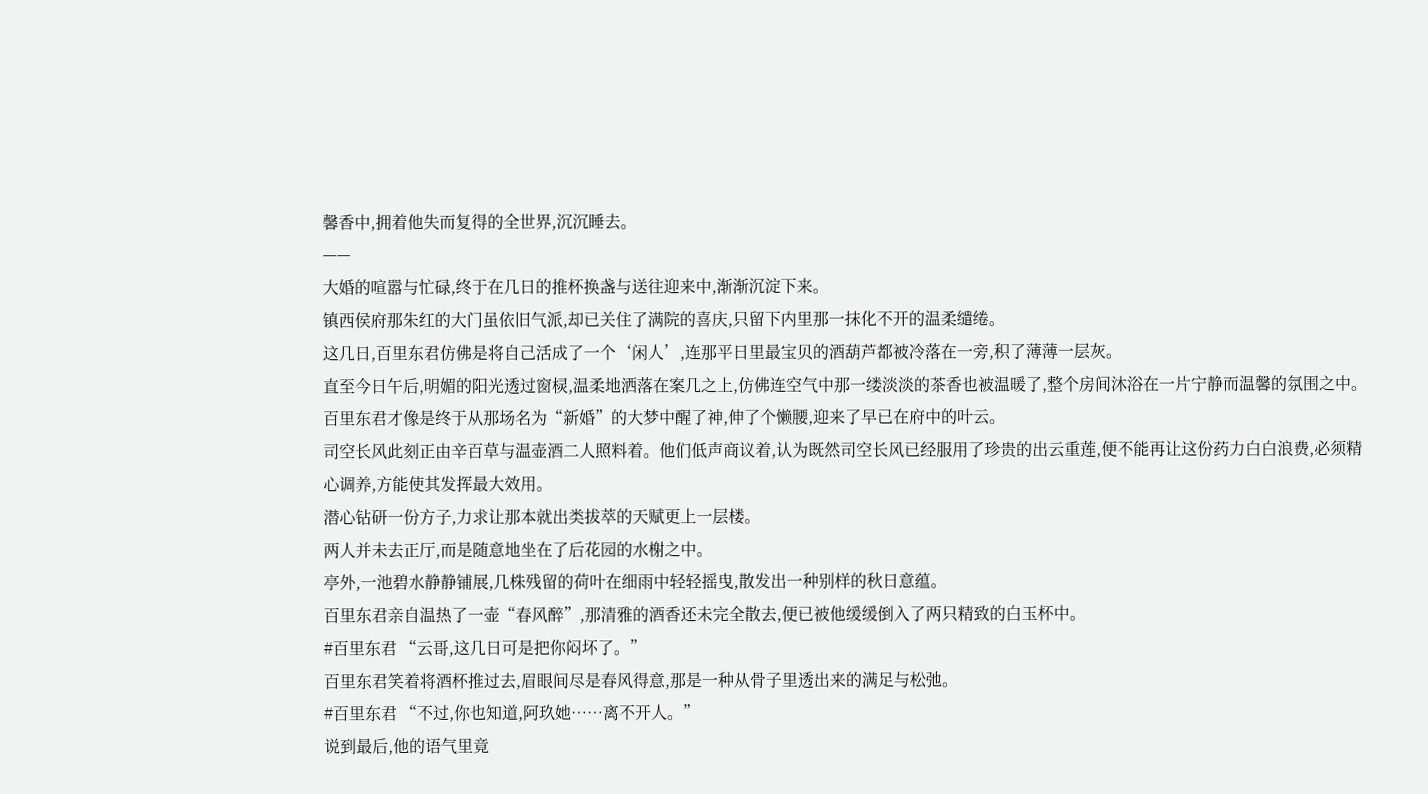馨香中,拥着他失而复得的全世界,沉沉睡去。
——
大婚的喧嚣与忙碌,终于在几日的推杯换盏与送往迎来中,渐渐沉淀下来。
镇西侯府那朱红的大门虽依旧气派,却已关住了满院的喜庆,只留下内里那一抹化不开的温柔缱绻。
这几日,百里东君仿佛是将自己活成了一个‘闲人’,连那平日里最宝贝的酒葫芦都被冷落在一旁,积了薄薄一层灰。
直至今日午后,明媚的阳光透过窗棂,温柔地洒落在案几之上,仿佛连空气中那一缕淡淡的茶香也被温暖了,整个房间沐浴在一片宁静而温馨的氛围之中。
百里东君才像是终于从那场名为“新婚”的大梦中醒了神,伸了个懒腰,迎来了早已在府中的叶云。
司空长风此刻正由辛百草与温壶酒二人照料着。他们低声商议着,认为既然司空长风已经服用了珍贵的出云重莲,便不能再让这份药力白白浪费,必须精心调养,方能使其发挥最大效用。
潜心钻研一份方子,力求让那本就出类拔萃的天赋更上一层楼。
两人并未去正厅,而是随意地坐在了后花园的水榭之中。
亭外,一池碧水静静铺展,几株残留的荷叶在细雨中轻轻摇曳,散发出一种别样的秋日意蕴。
百里东君亲自温热了一壶“春风醉”,那清雅的酒香还未完全散去,便已被他缓缓倒入了两只精致的白玉杯中。
#百里东君 “云哥,这几日可是把你闷坏了。”
百里东君笑着将酒杯推过去,眉眼间尽是春风得意,那是一种从骨子里透出来的满足与松弛。
#百里东君 “不过,你也知道,阿玖她……离不开人。”
说到最后,他的语气里竟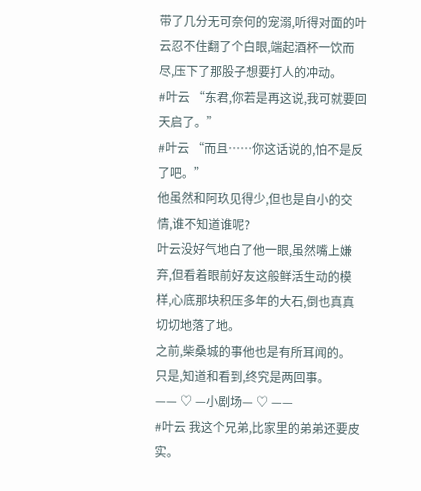带了几分无可奈何的宠溺,听得对面的叶云忍不住翻了个白眼,端起酒杯一饮而尽,压下了那股子想要打人的冲动。
#叶云 “东君,你若是再这说,我可就要回天启了。”
#叶云 “而且……你这话说的,怕不是反了吧。”
他虽然和阿玖见得少,但也是自小的交情,谁不知道谁呢?
叶云没好气地白了他一眼,虽然嘴上嫌弃,但看着眼前好友这般鲜活生动的模样,心底那块积压多年的大石,倒也真真切切地落了地。
之前,柴桑城的事他也是有所耳闻的。
只是,知道和看到,终究是两回事。
—— ♡ —小剧场— ♡ ——
#叶云 我这个兄弟,比家里的弟弟还要皮实。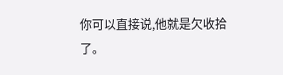你可以直接说,他就是欠收拾了。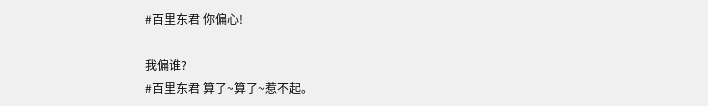#百里东君 你偏心!

我偏谁?
#百里东君 算了~算了~惹不起。